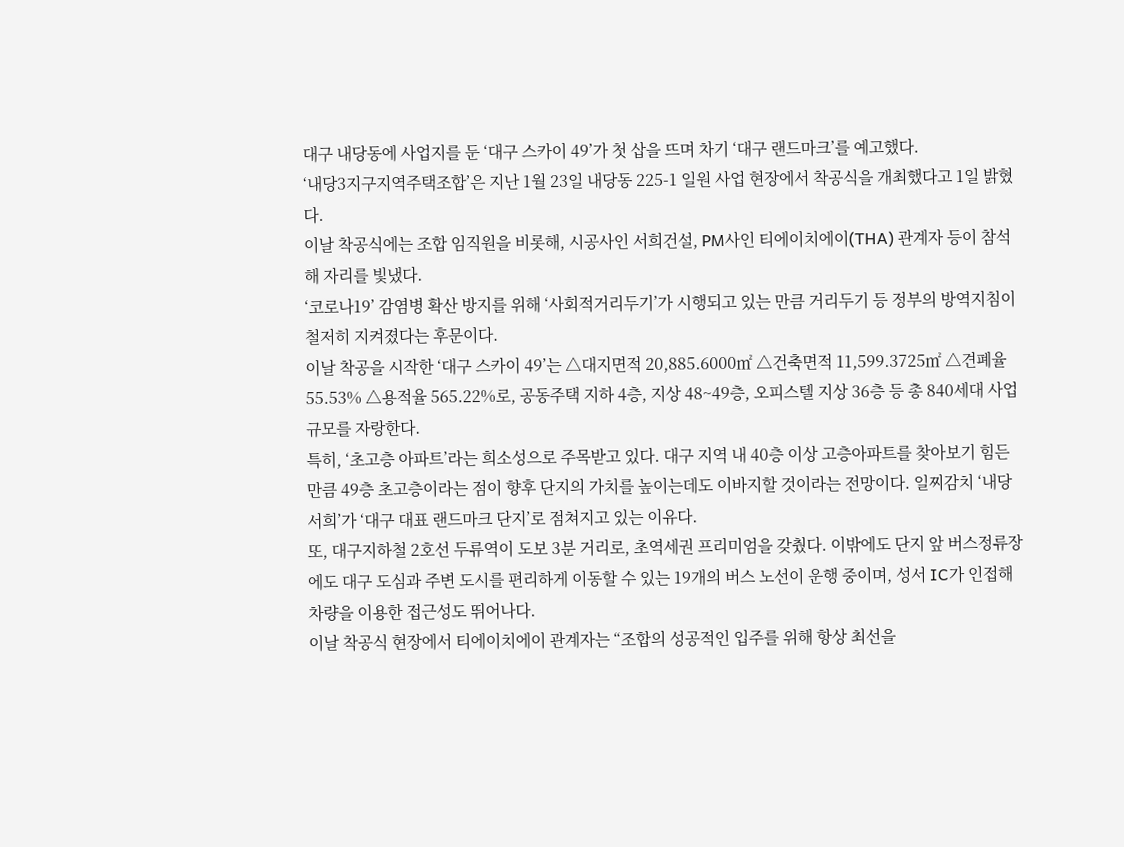대구 내당동에 사업지를 둔 ‘대구 스카이 49’가 첫 삽을 뜨며 차기 ‘대구 랜드마크’를 예고했다.
‘내당3지구지역주택조합’은 지난 1월 23일 내당동 225-1 일원 사업 현장에서 착공식을 개최했다고 1일 밝혔다.
이날 착공식에는 조합 임직원을 비롯해, 시공사인 서희건설, PM사인 티에이치에이(THA) 관계자 등이 참석해 자리를 빛냈다.
‘코로나19’ 감염병 확산 방지를 위해 ‘사회적거리두기’가 시행되고 있는 만큼 거리두기 등 정부의 방역지침이 철저히 지켜졌다는 후문이다.
이날 착공을 시작한 ‘대구 스카이 49’는 △대지면적 20,885.6000㎡ △건축면적 11,599.3725㎡ △견폐율 55.53% △용적율 565.22%로, 공동주택 지하 4층, 지상 48~49층, 오피스텔 지상 36층 등 총 840세대 사업규모를 자랑한다.
특히, ‘초고층 아파트’라는 희소성으로 주목받고 있다. 대구 지역 내 40층 이상 고층아파트를 찾아보기 힘든 만큼 49층 초고층이라는 점이 향후 단지의 가치를 높이는데도 이바지할 것이라는 전망이다. 일찌감치 ‘내당 서희’가 ‘대구 대표 랜드마크 단지’로 점쳐지고 있는 이유다.
또, 대구지하철 2호선 두류역이 도보 3분 거리로, 초역세권 프리미엄을 갖췄다. 이밖에도 단지 앞 버스정류장에도 대구 도심과 주변 도시를 편리하게 이동할 수 있는 19개의 버스 노선이 운행 중이며, 성서 IC가 인접해 차량을 이용한 접근성도 뛰어나다.
이날 착공식 현장에서 티에이치에이 관계자는 “조합의 성공적인 입주를 위해 항상 최선을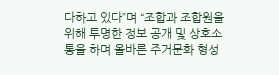다하고 있다”며 “조합과 조합원을 위해 투명한 정보 공개 및 상호소통을 하며 올바른 주거문화 형성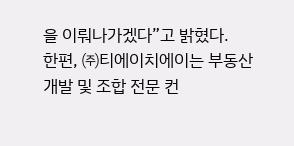을 이뤄나가겠다”고 밝혔다.
한편, ㈜티에이치에이는 부동산 개발 및 조합 전문 컨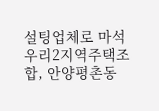설팅업체로 마석우리2지역주택조합, 안양평촌동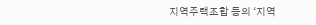지역주택조합 등의 ‘지역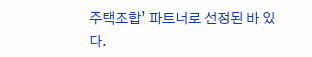주택조합’ 파트너로 선정된 바 있다.